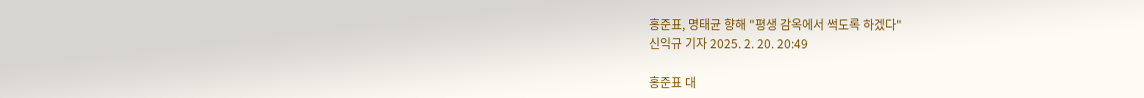홍준표, 명태균 향해 "평생 감옥에서 썩도록 하겠다"
신익규 기자 2025. 2. 20. 20:49

홍준표 대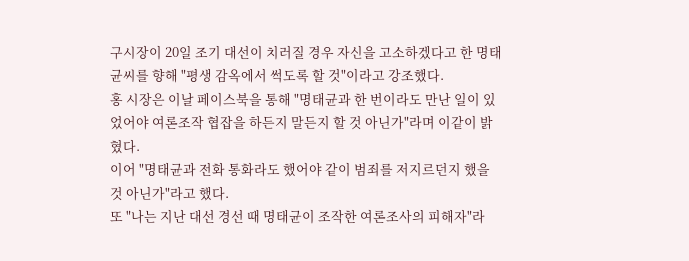구시장이 20일 조기 대선이 치러질 경우 자신을 고소하겠다고 한 명태균씨를 향해 "평생 감옥에서 썩도록 할 것"이라고 강조했다.
홍 시장은 이날 페이스북을 통해 "명태균과 한 번이라도 만난 일이 있었어야 여론조작 협잡을 하든지 말든지 할 것 아닌가"라며 이같이 밝혔다.
이어 "명태균과 전화 통화라도 했어야 같이 범죄를 저지르던지 했을 것 아닌가"라고 했다.
또 "나는 지난 대선 경선 때 명태균이 조작한 여론조사의 피해자"라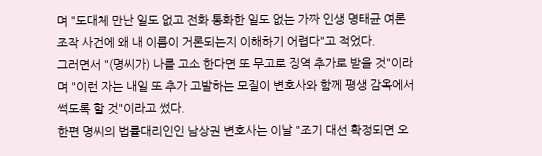며 "도대체 만난 일도 없고 전화 통화한 일도 없는 가짜 인생 명태균 여론조작 사건에 왜 내 이름이 거론되는지 이해하기 어렵다"고 적었다.
그러면서 "(명씨가) 나를 고소 한다면 또 무고로 징역 추가로 받을 것"이라며 "이런 자는 내일 또 추가 고발하는 모질이 변호사와 함께 평생 감옥에서 썩도록 할 것"이라고 썼다.
한편 명씨의 법률대리인인 남상권 변호사는 이날 "조기 대선 확정되면 오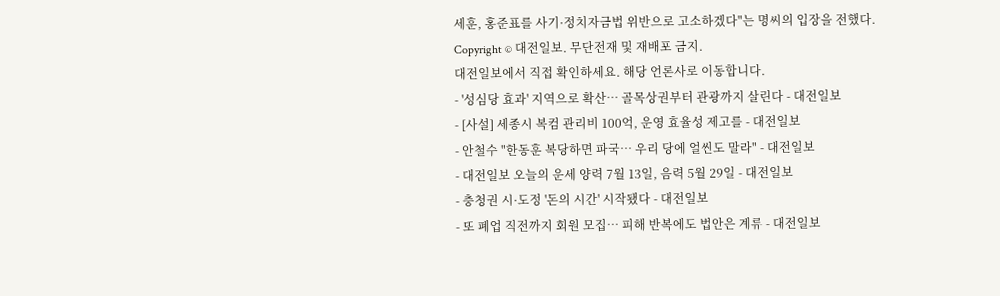세훈, 홍준표를 사기·정치자금법 위반으로 고소하겠다"는 명씨의 입장을 전했다.
Copyright © 대전일보. 무단전재 및 재배포 금지.
대전일보에서 직접 확인하세요. 해당 언론사로 이동합니다.
- '성심당 효과' 지역으로 확산… 골목상권부터 관광까지 살린다 - 대전일보
- [사설] 세종시 복컴 관리비 100억, 운영 효율성 제고를 - 대전일보
- 안철수 "한동훈 복당하면 파국… 우리 당에 얼씬도 말라" - 대전일보
- 대전일보 오늘의 운세 양력 7월 13일, 음력 5월 29일 - 대전일보
- 충청권 시·도정 '돈의 시간' 시작됐다 - 대전일보
- 또 폐업 직전까지 회원 모집… 피해 반복에도 법안은 계류 - 대전일보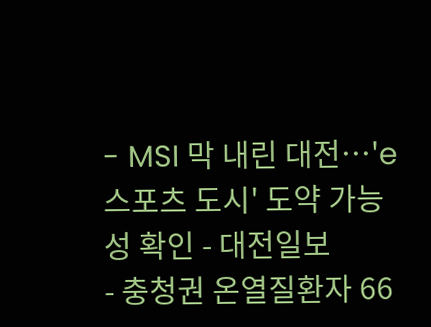- MSI 막 내린 대전…'e스포츠 도시' 도약 가능성 확인 - 대전일보
- 충청권 온열질환자 66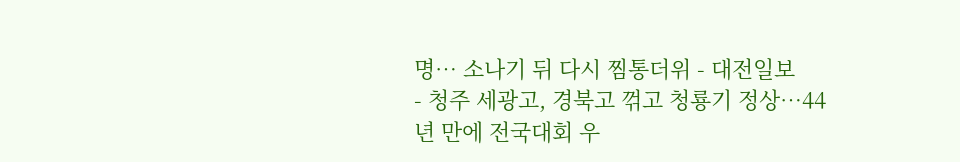명… 소나기 뒤 다시 찜통더위 - 대전일보
- 청주 세광고, 경북고 꺾고 청룡기 정상…44년 만에 전국대회 우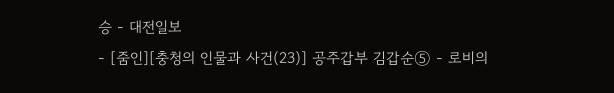승 - 대전일보
- [줌인][충청의 인물과 사건(23)] 공주갑부 김갑순⑤ - 로비의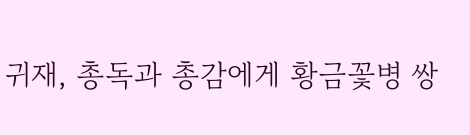귀재, 총독과 총감에게 황금꽃병 쌍